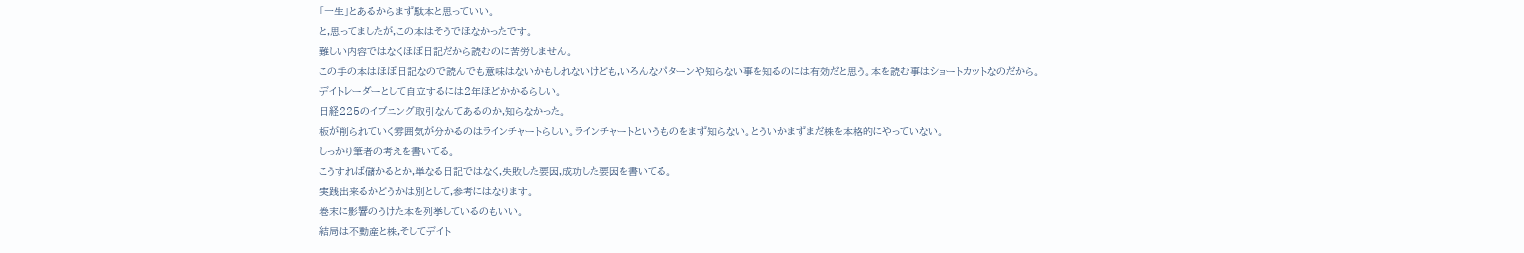「一生」とあるからまず駄本と思っていい。
と,思ってましたが,この本はそうでほなかったです。
難しい内容ではなくほぼ日記だから読むのに苦労しません。
この手の本はほぼ日記なので読んでも意味はないかもしれないけども,いろんなパターンや知らない事を知るのには有効だと思う。本を読む事はショートカットなのだから。
デイトレーダーとして自立するには2年ほどかかるらしい。
日経225のイブニング取引なんてあるのか,知らなかった。
板が削られていく雰囲気が分かるのはラインチャートらしい。ラインチャートというものをまず知らない。とういかまずまだ株を本格的にやっていない。
しっかり筆者の考えを書いてる。
こうすれば儲かるとか,単なる日記ではなく,失敗した要因,成功した要因を書いてる。
実践出来るかどうかは別として,参考にはなります。
巻末に影響のうけた本を列挙しているのもいい。
結局は不動産と株,そしてデイト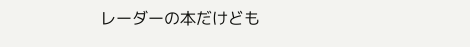レーダーの本だけども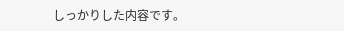しっかりした内容です。